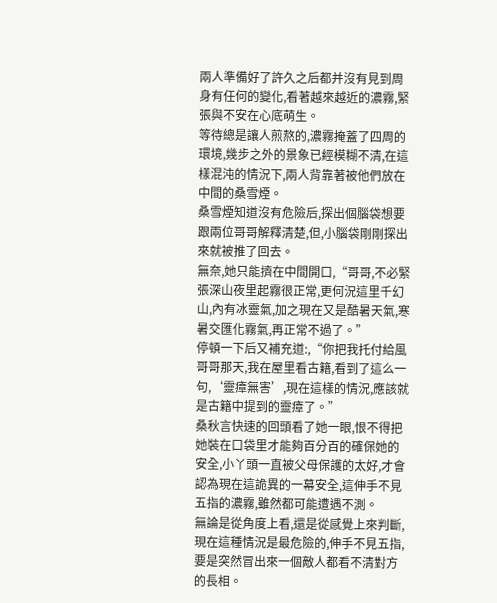兩人準備好了許久之后都并沒有見到周身有任何的變化,看著越來越近的濃霧,緊張與不安在心底萌生。
等待總是讓人煎熬的,濃霧掩蓋了四周的環境,幾步之外的景象已經模糊不清,在這樣混沌的情況下,兩人背靠著被他們放在中間的桑雪煙。
桑雪煙知道沒有危險后,探出個腦袋想要跟兩位哥哥解釋清楚,但,小腦袋剛剛探出來就被推了回去。
無奈,她只能擠在中間開口,“哥哥,不必緊張深山夜里起霧很正常,更何況這里千幻山,內有冰靈氣,加之現在又是酷暑天氣,寒暑交匯化霧氣,再正常不過了。”
停頓一下后又補充道:,“你把我托付給風哥哥那天,我在屋里看古籍,看到了這么一句,‘靈瘴無害’,現在這樣的情況,應該就是古籍中提到的靈瘴了。”
桑秋言快速的回頭看了她一眼,恨不得把她裝在口袋里才能夠百分百的確保她的安全,小丫頭一直被父母保護的太好,才會認為現在這詭異的一幕安全,這伸手不見五指的濃霧,雖然都可能遭遇不測。
無論是從角度上看,還是從感覺上來判斷,現在這種情況是最危險的,伸手不見五指,要是突然冒出來一個敵人都看不清對方的長相。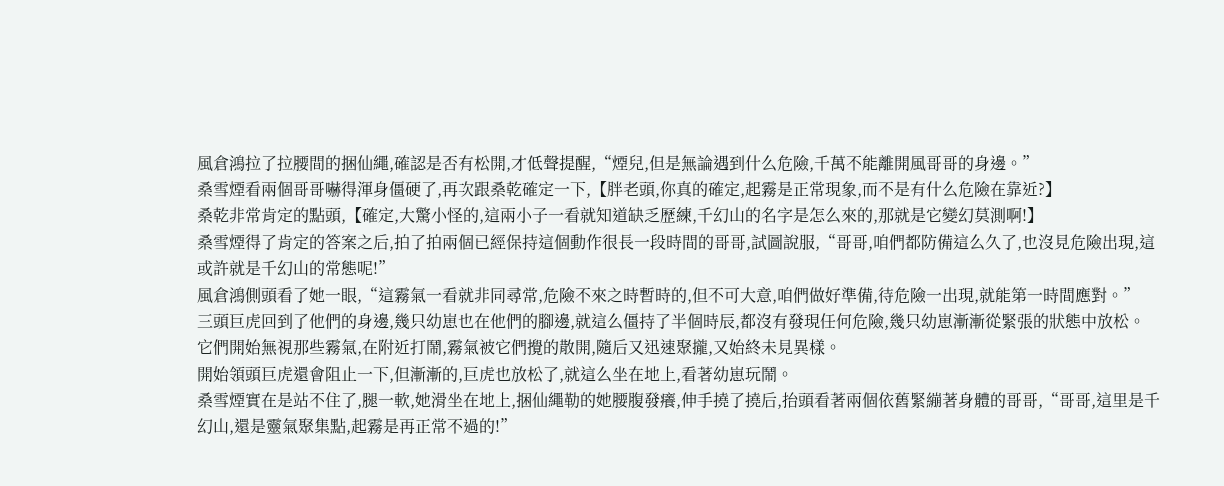風倉鴻拉了拉腰間的捆仙繩,確認是否有松開,才低聲提醒,“煙兒,但是無論遇到什么危險,千萬不能離開風哥哥的身邊。”
桑雪煙看兩個哥哥嚇得渾身僵硬了,再次跟桑乾確定一下,【胖老頭,你真的確定,起霧是正常現象,而不是有什么危險在靠近?】
桑乾非常肯定的點頭,【確定,大驚小怪的,這兩小子一看就知道缺乏歷練,千幻山的名字是怎么來的,那就是它變幻莫測啊!】
桑雪煙得了肯定的答案之后,拍了拍兩個已經保持這個動作很長一段時間的哥哥,試圖說服,“哥哥,咱們都防備這么久了,也沒見危險出現,這或許就是千幻山的常態呢!”
風倉鴻側頭看了她一眼,“這霧氣一看就非同尋常,危險不來之時暫時的,但不可大意,咱們做好準備,待危險一出現,就能第一時間應對。”
三頭巨虎回到了他們的身邊,幾只幼崽也在他們的腳邊,就這么僵持了半個時辰,都沒有發現任何危險,幾只幼崽漸漸從緊張的狀態中放松。
它們開始無視那些霧氣,在附近打鬧,霧氣被它們攪的散開,隨后又迅速聚攏,又始終未見異樣。
開始領頭巨虎還會阻止一下,但漸漸的,巨虎也放松了,就這么坐在地上,看著幼崽玩鬧。
桑雪煙實在是站不住了,腿一軟,她滑坐在地上,捆仙繩勒的她腰腹發癢,伸手撓了撓后,抬頭看著兩個依舊緊繃著身體的哥哥,“哥哥,這里是千幻山,還是靈氣聚集點,起霧是再正常不過的!”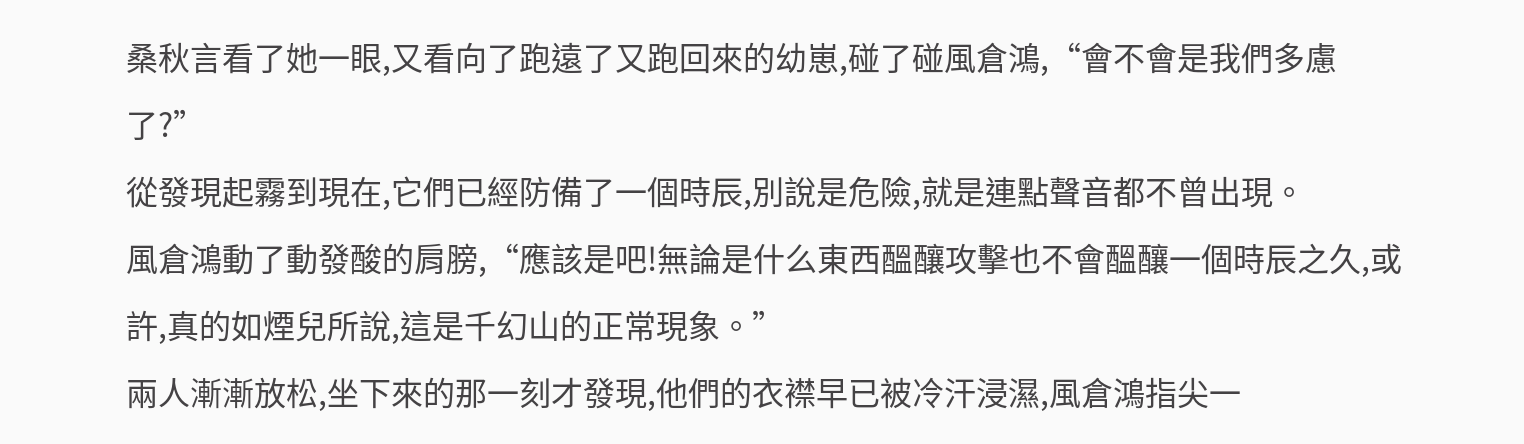桑秋言看了她一眼,又看向了跑遠了又跑回來的幼崽,碰了碰風倉鴻,“會不會是我們多慮了?”
從發現起霧到現在,它們已經防備了一個時辰,別說是危險,就是連點聲音都不曾出現。
風倉鴻動了動發酸的肩膀,“應該是吧!無論是什么東西醞釀攻擊也不會醞釀一個時辰之久,或許,真的如煙兒所說,這是千幻山的正常現象。”
兩人漸漸放松,坐下來的那一刻才發現,他們的衣襟早已被冷汗浸濕,風倉鴻指尖一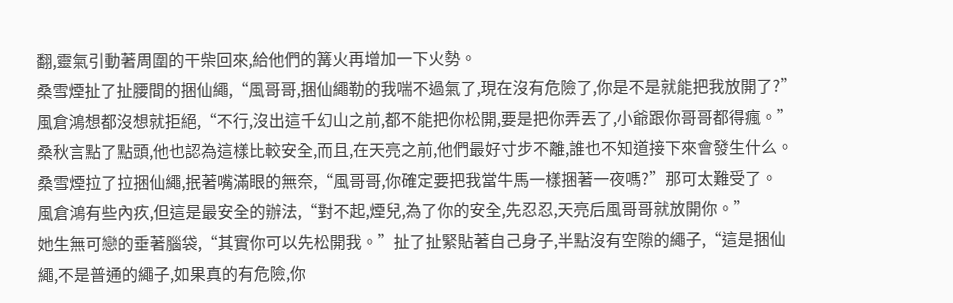翻,靈氣引動著周圍的干柴回來,給他們的篝火再增加一下火勢。
桑雪煙扯了扯腰間的捆仙繩,“風哥哥,捆仙繩勒的我喘不過氣了,現在沒有危險了,你是不是就能把我放開了?”
風倉鴻想都沒想就拒絕,“不行,沒出這千幻山之前,都不能把你松開,要是把你弄丟了,小爺跟你哥哥都得瘋。”
桑秋言點了點頭,他也認為這樣比較安全,而且,在天亮之前,他們最好寸步不離,誰也不知道接下來會發生什么。
桑雪煙拉了拉捆仙繩,抿著嘴滿眼的無奈,“風哥哥,你確定要把我當牛馬一樣捆著一夜嗎?”那可太難受了。
風倉鴻有些內疚,但這是最安全的辦法,“對不起,煙兒,為了你的安全,先忍忍,天亮后風哥哥就放開你。”
她生無可戀的垂著腦袋,“其實你可以先松開我。”扯了扯緊貼著自己身子,半點沒有空隙的繩子,“這是捆仙繩,不是普通的繩子,如果真的有危險,你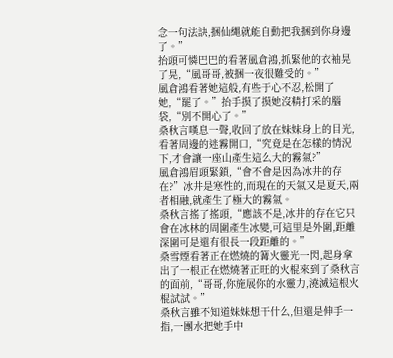念一句法訣,捆仙繩就能自動把我捆到你身邊了。”
抬頭可憐巴巴的看著風倉鴻,抓緊他的衣袖晃了晃,“風哥哥,被捆一夜很難受的。”
風倉鴻看著她這般,有些于心不忍,松開了她,“罷了。”抬手摸了摸她沒精打采的腦袋,“別不開心了。”
桑秋言嘆息一聲,收回了放在妹妹身上的目光,看著周邊的迷霧開口,“究竟是在怎樣的情況下,才會讓一座山產生這么大的霧氣?”
風倉鴻眉頭緊鎖,“會不會是因為冰井的存在?”冰井是寒性的,而現在的天氣又是夏天,兩者相融,就產生了極大的霧氣。
桑秋言搖了搖頭,“應該不是,冰井的存在它只會在冰林的周圍產生冰變,可這里是外圍,距離深圍可是還有很長一段距離的。”
桑雪煙看著正在燃燒的篝火靈光一閃,起身拿出了一根正在燃燒著正旺的火棍來到了桑秋言的面前,“哥哥,你施展你的水靈力,澆滅這根火棍試試。”
桑秋言雖不知道妹妹想干什么,但還是伸手一指,一團水把她手中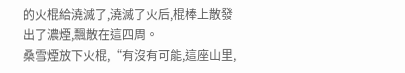的火棍給澆滅了,澆滅了火后,棍棒上散發出了濃煙,飄散在這四周。
桑雪煙放下火棍,“有沒有可能,這座山里,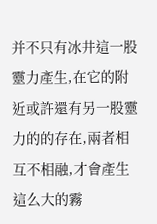并不只有冰井這一股靈力產生,在它的附近或許還有另一股靈力的的存在,兩者相互不相融,才會產生這么大的霧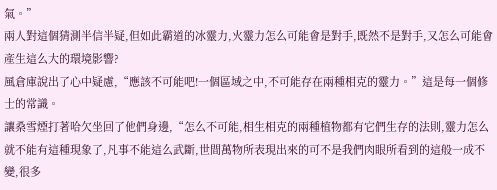氣。”
兩人對這個猜測半信半疑,但如此霸道的冰靈力,火靈力怎么可能會是對手,既然不是對手,又怎么可能會產生這么大的環境影響?
風倉庫說出了心中疑慮,“應該不可能吧!一個區域之中,不可能存在兩種相克的靈力。”這是每一個修士的常識。
讓桑雪煙打著哈欠坐回了他們身邊,“怎么不可能,相生相克的兩種植物都有它們生存的法則,靈力怎么就不能有這種現象了,凡事不能這么武斷,世間萬物所表現出來的可不是我們肉眼所看到的這般一成不變,很多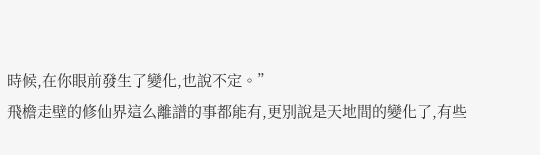時候,在你眼前發生了變化,也說不定。”
飛檐走壁的修仙界這么離譜的事都能有,更別說是天地間的變化了,有些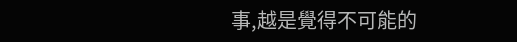事,越是覺得不可能的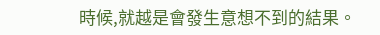時候,就越是會發生意想不到的結果。